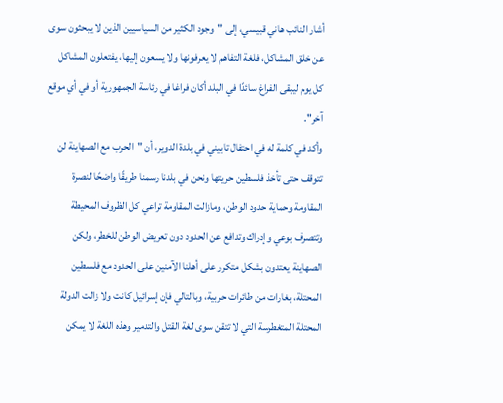أشار النائب هاني قبيسي، إلى "وجود الكثير من السياسيين الذين لا يبحثون سوى عن خلق المشاكل، فلغة التفاهم لا يعرفونها ولا يسعون إليها، يفتعلون المشاكل كل يوم ليبقى الفراغ سائدًا في البلد أكان فراغا في رئاسة الجمهورية أو في أي موقع آخر".
وأكد في كلمة له في احتفال تابيني في بلدة الدوير، أن "الحرب مع الصهاينة لن تتوقف حتى تأخذ فلسطين حريتها ونحن في بلدنا رسمنا طريقًا واضحًا لنصرة المقاومة وحماية حدود الوطن، ومازالت المقاومة تراعي كل الظروف المحيطة وتتصرف بوعي وإدراك وتدافع عن الحدود دون تعريض الوطن للخطر، ولكن الصهاينة يعتدون بشكل متكرر على أهلنا الآمنين على الحدود مع فلسطين المحتلة، بغارات من طائرات حربية، وبالتالي فإن إسرائيل كانت ولا زالت الدولة المحتلة المتغطرسة التي لا تتقن سوى لغة القتل والتدمير وهذه اللغة لا يمكن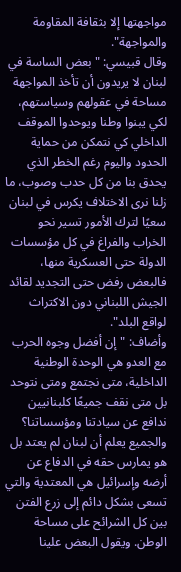مواجهتها إلا بثقافة المقاومة والمواجهة".
وقال قبيسي: "بعض الساسة في لبنان لا يريدون أن تأخذ المواجهة مساحة في عقولهم وسياستهم، لكي يبنوا وطنا ويوحدوا الموقف الداخلي كي نتمكن من حماية الحدود واليوم رغم الخطر الذي يحدق بنا من كل حدب وصوب، ما زلنا نرى الاختلاف يكرس في لبنان سعيًا لترك الأمور تسير نحو الخراب والفراغ في كل مؤسسات الدولة حتى العسكرية منها، فالبعض رفض حتى التجديد لقائد الجيش اللبناني دون الاكتراث لواقع البلد".
وأضاف: "إن أفضل وجوه الحرب مع العدو هي الوحدة الوطنية الداخلية، متى نجتمع ومتى نتوحد بل متى نقف جميعًا كلبنانيين ندافع عن سيادتنا ومؤسساتنا؟ والجميع يعلم أن لبنان لم يعتد بل هو يمارس حقه في الدفاع عن أرضه وإسرائيل هي المعتدية والتي تسعى بشكل دائم إلى زرع الفتن بين كل الشرائح على مساحة الوطن. ويقول البعض علينا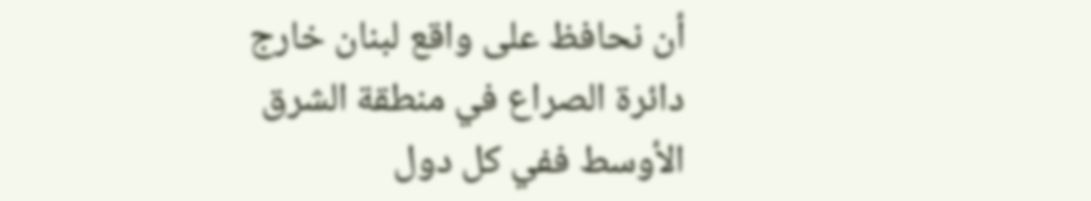أن نحافظ على واقع لبنان خارج دائرة الصراع في منطقة الشرق الأوسط ففي كل دول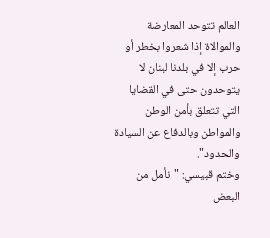العالم تتوحد المعارضة والموالاة إذا شعروا بخطر أو حرب إلا في بلدنا لبنان لا يتوحدون حتى في القضايا التي تتعلق بأمن الوطن والمواطن وبالدفاع عن السيادة والحدود".
وختم قبيسي: "نأمل من البعض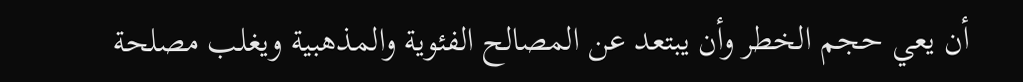أن يعي حجم الخطر وأن يبتعد عن المصالح الفئوية والمذهبية ويغلب مصلحة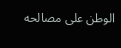الوطن على مصالحه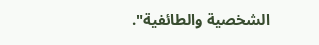الشخصية والطائفية".